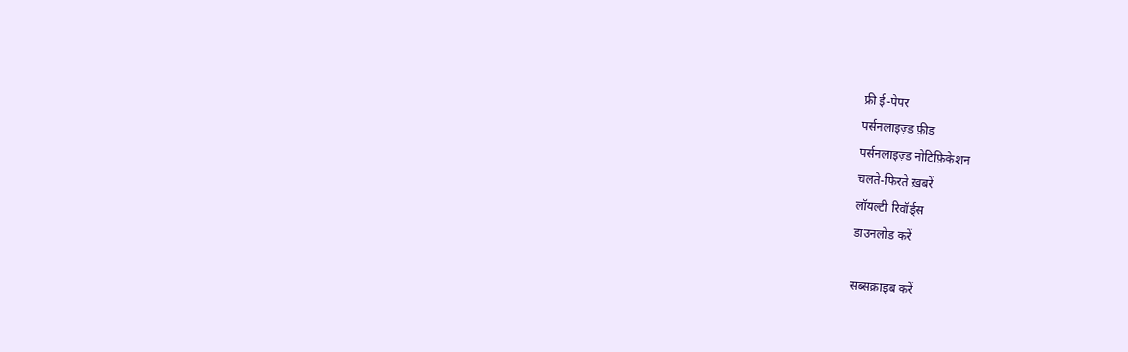फ्री ई-पेपर
पर्सनलाइज़्ड फ़ीड
पर्सनलाइज़्ड नोटिफ़िकेशन
चलते-फिरते ख़बरें
लॉयल्टी रिवॉर्ड्स
डाउनलोड करें

सब्सक्राइब करें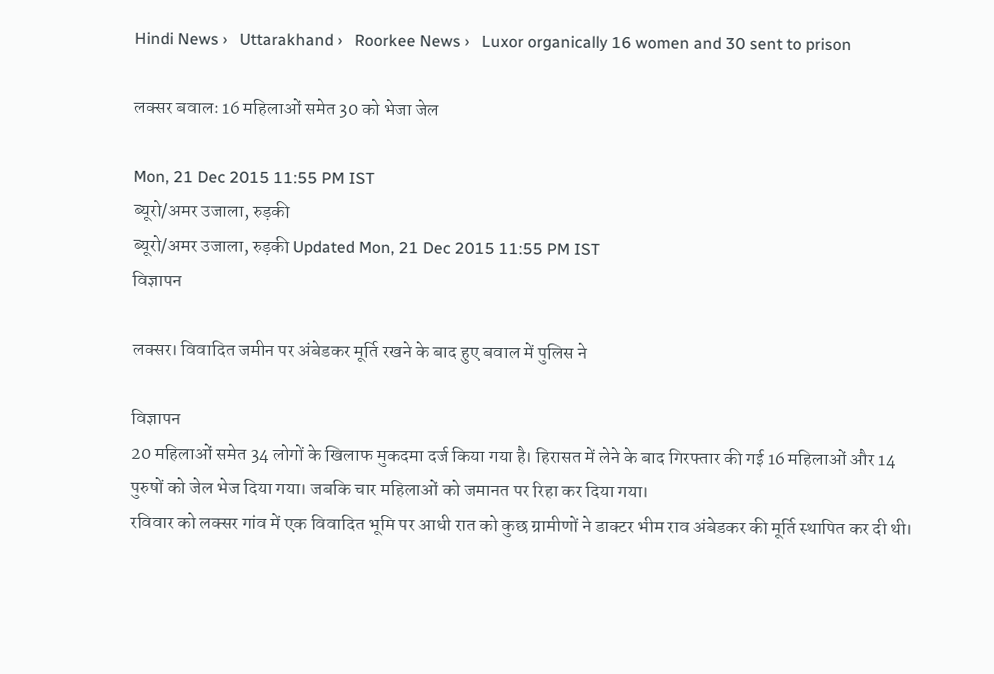Hindi News ›   Uttarakhand ›   Roorkee News ›   Luxor organically 16 women and 30 sent to prison

लक्सर बवालः 16 महिलाओं समेत 30 को भेजा जेल

Mon, 21 Dec 2015 11:55 PM IST
ब्यूरो/अमर उजाला, रुड़की
ब्यूरो/अमर उजाला, रुड़की Updated Mon, 21 Dec 2015 11:55 PM IST
विज्ञापन

लक्सर। विवादित जमीन पर अंबेडकर मूर्ति रखने के बाद हुए बवाल में पुलिस ने

विज्ञापन
20 महिलाओं समेत 34 लोगों के खिलाफ मुकदमा दर्ज किया गया है। हिरासत में लेने के बाद गिरफ्तार की गई 16 महिलाओं और 14 पुरुषों को जेल भेज दिया गया। जबकि चार महिलाओं को जमानत पर रिहा कर दिया गया।
रविवार को लक्सर गांव में एक विवादित भूमि पर आधी रात को कुछ ग्रामीणों ने डाक्टर भीम राव अंबेडकर की मूर्ति स्थापित कर दी थी।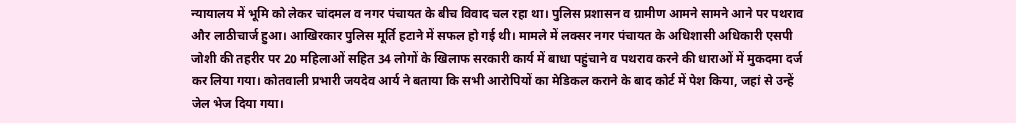न्यायालय में भूमि को लेकर चांदमल व नगर पंचायत के बीच विवाद चल रहा था। पुलिस प्रशासन व ग्रामीण आमने सामने आने पर पथराव और लाठीचार्ज हुआ। आखिरकार पुलिस मूर्ति हटाने में सफल हो गई थी। मामले में लक्सर नगर पंचायत के अधिशासी अधिकारी एसपी जोशी की तहरीर पर 20 महिलाओं सहित 34 लोगों के खिलाफ सरकारी कार्य में बाधा पहुंचाने व पथराव करने की धाराओं में मुकदमा दर्ज कर लिया गया। कोतवाली प्रभारी जयदेव आर्य ने बताया कि सभी आरोपियों का मेडिकल कराने के बाद कोर्ट में पेश किया, जहां से उन्हें जेल भेज दिया गया।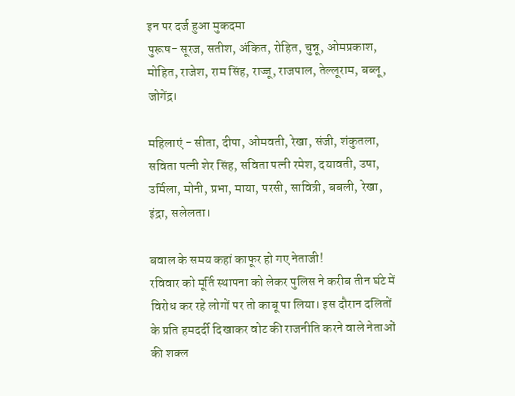इन पर दर्ज हुआ मुकदमा
पुरूष- सूरज, सतीश, अंकित, रोहित, चुन्नू, ओमप्रकाश, मोहित, राजेश, राम सिंह, राज्जू, राजपाल, तेल्लूराम, बब्लू, जोगेंद्र।

महिलाएं - सीता, दीपा, ओमवती, रेखा, संजी, शंकुतला, सविता पत्नी शेर सिंह, सविता पत्नी रमेश, दयावती, उषा, उर्मिला, मोनी, प्रभा, माया, परसी, सावित्री, बबली, रेखा, इंद्रा, सलेलता।

बवाल के समय कहां काफूर हो गए नेताजी!
रविवार को मूर्ति स्थापना को लेकर पुलिस ने करीब तीन घंटे में विरोध कर रहे लोगों पर तो काबू पा लिया। इस दौरान दलितों के प्रति हमदर्दी दिखाकर वोट की राजनीति करने वाले नेताओं की शक्ल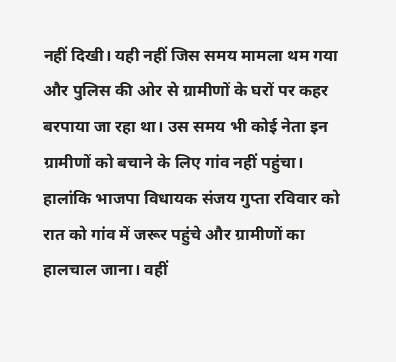नहीं दिखी। यही नहीं जिस समय मामला थम गया और पुलिस की ओर से ग्रामीणों के घरों पर कहर बरपाया जा रहा था। उस समय भी कोई नेता इन ग्रामीणों को बचाने के लिए गांव नहीं पहुंचा। हालांकि भाजपा विधायक संजय गुप्ता रविवार को रात को गांव में जरूर पहुंचे और ग्रामीणों का हालचाल जाना। वहीं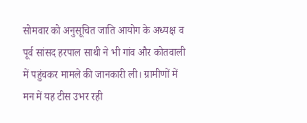सोमवार को अनुसूचित जाति आयोग के अध्यक्ष व पूर्व सांसद हरपाल साथी ने भी गांव और कोतवाली में पहुंचकर मामले की जानकारी ली। ग्रामीणों में मन में यह टीस उभर रही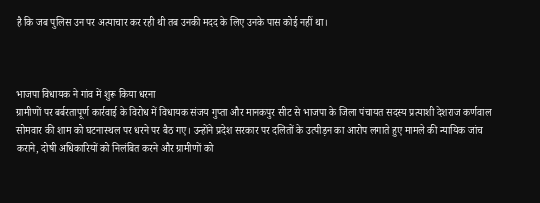है कि जब पुलिस उन पर अत्याचार कर रही थी तब उनकी मदद के लिए उनके पास कोई नहीं था।



भाजपा विधायक ने गांव में शुरू किया धरना
ग्रामीणों पर बर्बरतापूर्ण कार्रवाई के विरोध में विधायक संजय गुप्ता और मानकपुर सीट से भाजपा के जिला पंचायत सदस्य प्रत्याशी देशराज कर्णवाल सोमवार की शाम को घटनास्थल पर धरने पर बैठ गए। उन्होंने प्रदेश सरकार पर दलितों के उत्पीड़न का आरोप लगाते हुए मामले की न्यायिक जांच कराने, दोषी अधिकारियों को निलंबित करने और ग्रामीणों को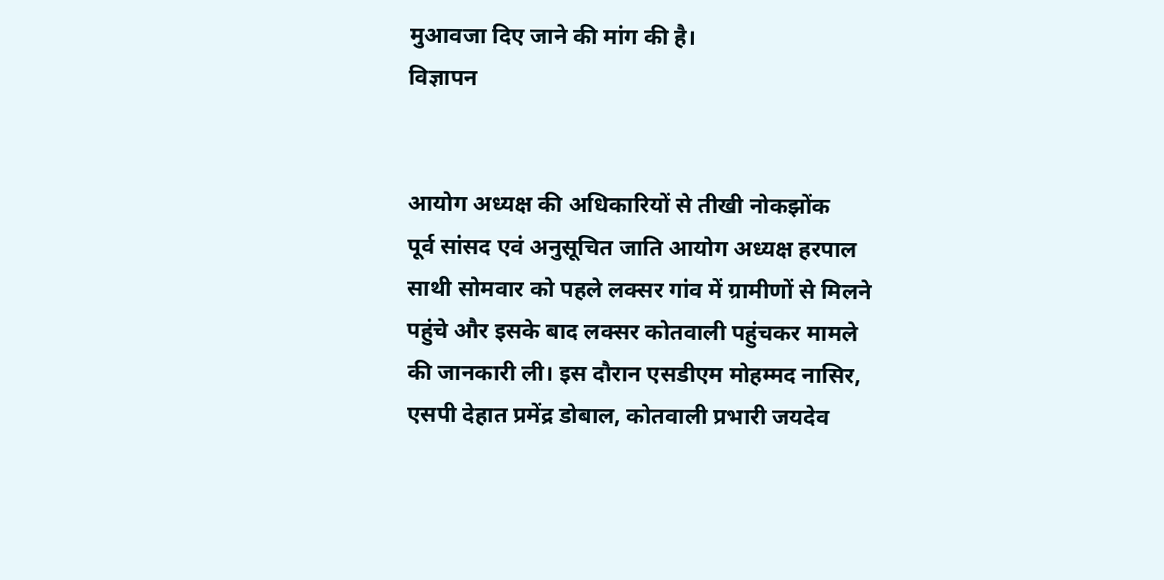मुआवजा दिए जाने की मांग की है।
विज्ञापन


आयोग अध्यक्ष की अधिकारियों से तीखी नोकझोंक
पूर्व सांसद एवं अनुसूचित जाति आयोग अध्यक्ष हरपाल साथी सोमवार को पहले लक्सर गांव में ग्रामीणों से मिलने पहुंचे और इसके बाद लक्सर कोतवाली पहुंचकर मामले की जानकारी ली। इस दौरान एसडीएम मोहम्मद नासिर, एसपी देहात प्रमेंद्र डोबाल, कोतवाली प्रभारी जयदेव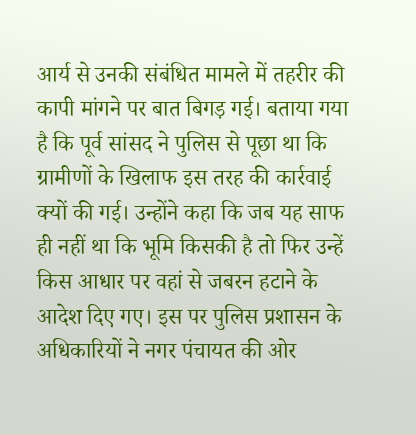आर्य से उनकी संबंधित मामले में तहरीर की कापी मांगने पर बात बिगड़ गई। बताया गया है कि पूर्व सांसद ने पुलिस से पूछा था कि ग्रामीणों के खिलाफ इस तरह की कार्रवाई क्यों की गई। उन्होंने कहा कि जब यह साफ ही नहीं था कि भूमि किसकी है तो फिर उन्हें किस आधार पर वहां से जबरन हटाने के आदेश दिए गए। इस पर पुलिस प्रशासन के अधिकारियों ने नगर पंचायत की ओर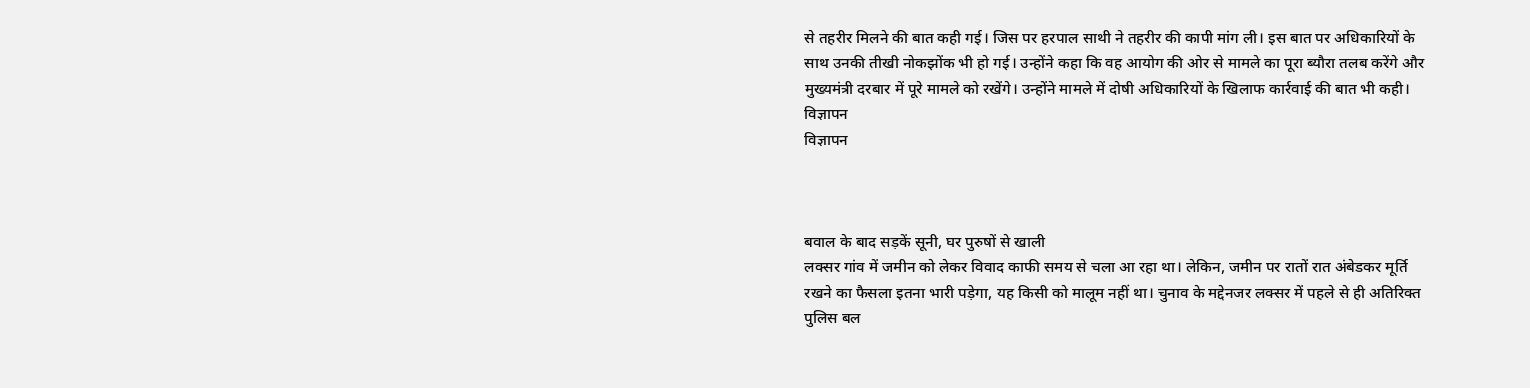से तहरीर मिलने की बात कही गई। जिस पर हरपाल साथी ने तहरीर की कापी मांग ली। इस बात पर अधिकारियों के साथ उनकी तीखी नोकझोंक भी हो गई। उन्होंने कहा कि वह आयोग की ओर से मामले का पूरा ब्यौरा तलब करेंगे और मुख्यमंत्री दरबार में पूरे मामले को रखेंगे। उन्होंने मामले में दोषी अधिकारियों के खिलाफ कार्रवाई की बात भी कही।
विज्ञापन
विज्ञापन



बवाल के बाद सड़कें सूनी, घर पुरुषों से खाली
लक्सर गांव में जमीन को लेकर विवाद काफी समय से चला आ रहा था। लेकिन, जमीन पर रातों रात अंबेडकर मूर्ति रखने का फैसला इतना भारी पड़ेगा, यह किसी को मालूम नहीं था। चुनाव के मद्देनजर लक्सर में पहले से ही अतिरिक्त पुलिस बल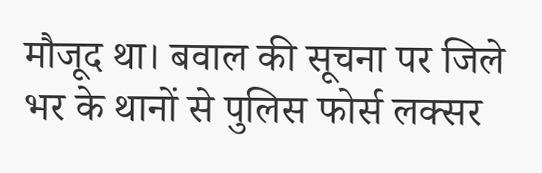मौजूद था। बवाल की सूचना पर जिले भर के थानों से पुलिस फोर्स लक्सर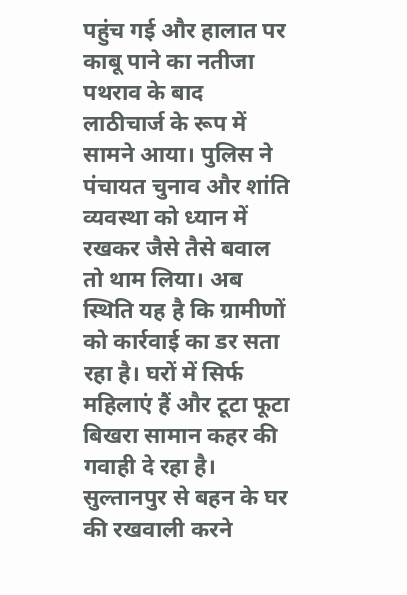पहुंच गई और हालात पर काबू पाने का नतीजा पथराव के बाद लाठीचार्ज के रूप में सामने आया। पुलिस ने पंचायत चुनाव और शांति व्यवस्था को ध्यान में रखकर जैसे तैसे बवाल तो थाम लिया। अब स्थिति यह है कि ग्रामीणों को कार्रवाई का डर सता रहा है। घरों में सिर्फ महिलाएं हैं और टूटा फूटा बिखरा सामान कहर की गवाही दे रहा है। सुल्तानपुर से बहन के घर की रखवाली करने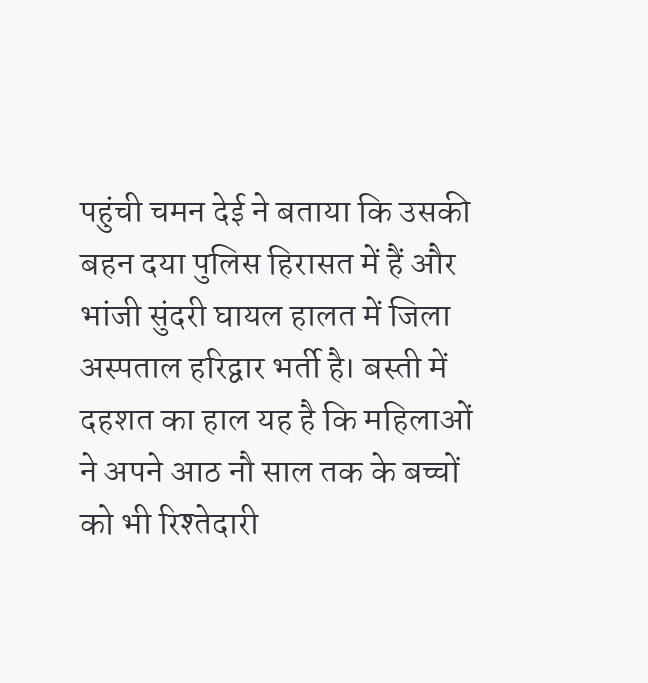पहुंची चमन देई ने बताया कि उसकी बहन दया पुलिस हिरासत में हैं और भांजी सुंदरी घायल हालत में जिला अस्पताल हरिद्वार भर्ती है। बस्ती में दहशत का हाल यह है कि महिलाओं ने अपने आठ नौ साल तक के बच्चों को भी रिश्तेदारी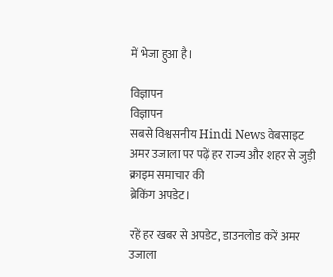में भेजा हुआ है।

विज्ञापन
विज्ञापन
सबसे विश्वसनीय Hindi News वेबसाइट अमर उजाला पर पढ़ें हर राज्य और शहर से जुड़ी क्राइम समाचार की
ब्रेकिंग अपडेट।

रहें हर खबर से अपडेट, डाउनलोड करें अमर उजाला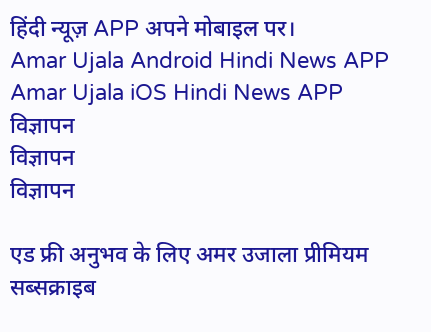हिंदी न्यूज़ APP अपने मोबाइल पर।
Amar Ujala Android Hindi News APP Amar Ujala iOS Hindi News APP
विज्ञापन
विज्ञापन
विज्ञापन

एड फ्री अनुभव के लिए अमर उजाला प्रीमियम सब्सक्राइब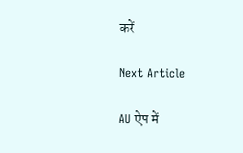करें

Next Article

AU ऐप में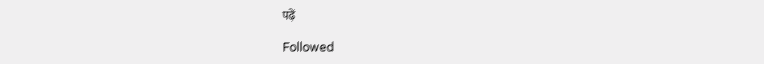पढ़ें

Followed